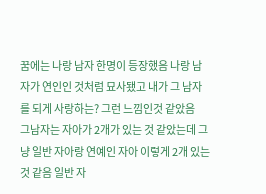꿈에는 나랑 남자 한명이 등장했음 나랑 남자가 연인인 것처럼 묘사됐고 내가 그 남자를 되게 사랑하는? 그런 느낌인것 같았음
그남자는 자아가 2개가 있는 것 같았는데 그냥 일반 자아랑 연예인 자아 이렇게 2개 있는 것 같음 일반 자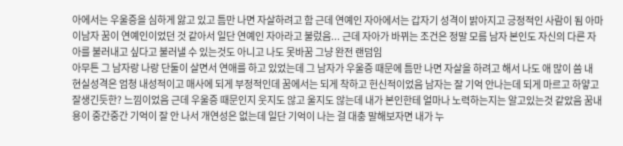아에서는 우울증을 심하게 앓고 있고 틈만 나면 자살하려고 함 근데 연예인 자아에서는 갑자기 성격이 밝아지고 긍정적인 사람이 됨 아마 이남자 꿈이 연예인이었던 것 같아서 일단 연예인 자아라고 불렀음... 근데 자아가 바뀌는 조건은 정말 모름 남자 본인도 자신의 다른 자아를 불러내고 싶다고 불러낼 수 있는것도 아니고 나도 못바꿈 그냥 완전 랜덤임
아무튼 그 남자랑 나랑 단둘이 살면서 연애를 하고 있었는데 그 남자가 우울증 때문에 틈만 나면 자살을 하려고 해서 나도 애 많이 씀 내 현실성격은 엄청 내성적이고 매사에 되게 부정적인데 꿈에서는 되게 착하고 헌신적이었음 남자는 잘 기억 안나는데 되게 마르고 하얗고 잘생긴듯한? 느낌이었음 근데 우울증 때문인지 웃지도 않고 울지도 않는데 내가 본인한테 얼마나 노력하는지는 알고있는것 같았음 꿈내용이 중간중간 기억이 잘 안 나서 개연성은 없는데 일단 기억이 나는 걸 대충 말해보자면 내가 누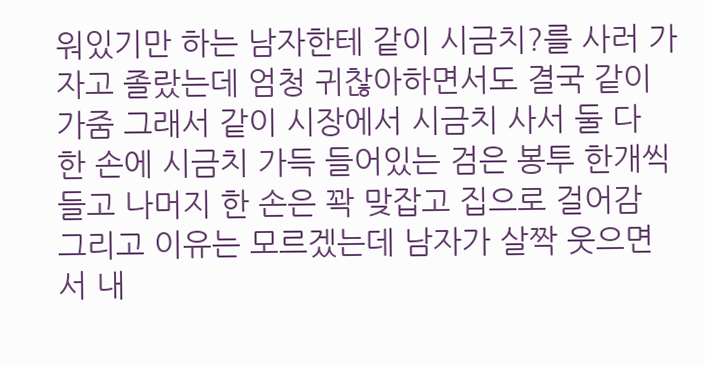워있기만 하는 남자한테 같이 시금치?를 사러 가자고 졸랐는데 엄청 귀찮아하면서도 결국 같이 가줌 그래서 같이 시장에서 시금치 사서 둘 다 한 손에 시금치 가득 들어있는 검은 봉투 한개씩 들고 나머지 한 손은 꽉 맞잡고 집으로 걸어감 그리고 이유는 모르겠는데 남자가 살짝 웃으면서 내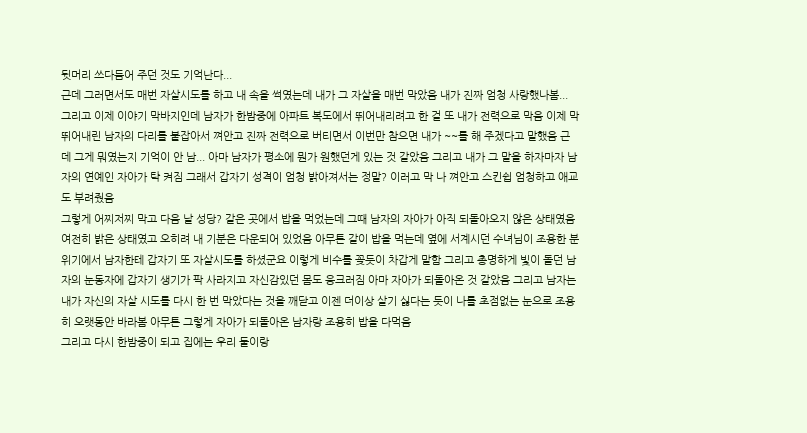뒷머리 쓰다듬어 주던 것도 기억난다...
근데 그러면서도 매번 자살시도를 하고 내 속을 썩였는데 내가 그 자살을 매번 막았음 내가 진짜 엄청 사랑했나봄... 그리고 이제 이야기 막바지인데 남자가 한밤중에 아파트 복도에서 뛰어내리려고 한 걸 또 내가 전력으로 막음 이제 막 뛰어내린 남자의 다리를 붙잡아서 껴안고 진짜 전력으로 버티면서 이번만 참으면 내가 ~~를 해 주겠다고 말했음 근데 그게 뭐였는지 기억이 안 남... 아마 남자가 평소에 뭔가 원했던게 있는 것 같았음 그리고 내가 그 말을 하자마자 남자의 연예인 자아가 탁 켜짐 그래서 갑자기 성격이 엄청 밝아져서는 정말? 이러고 막 나 껴안고 스킨쉽 엄청하고 애교도 부려줬음
그렇게 어찌저찌 막고 다음 날 성당? 같은 곳에서 밥을 먹었는데 그때 남자의 자아가 아직 되돌아오지 않은 상태였음 여전히 밝은 상태였고 오히려 내 기분은 다운되어 있었음 아무튼 같이 밥을 먹는데 옆에 서계시던 수녀님이 조용한 분위기에서 남자한테 갑자기 또 자살시도를 하셨군요 이렇게 비수를 꽂듯이 차갑게 말함 그리고 총명하게 빛이 돌던 남자의 눈동자에 갑자기 생기가 팍 사라지고 자신감있던 몸도 웅크러짐 아마 자아가 되돌아온 것 같았음 그리고 남자는 내가 자신의 자살 시도를 다시 한 번 막았다는 것을 깨닫고 이젠 더이상 살기 싫다는 듯이 나를 초점없는 눈으로 조용히 오랫동안 바라봄 아무튼 그렇게 자아가 되돌아온 남자랑 조용히 밥을 다먹음
그리고 다시 한밤중이 되고 집에는 우리 둘이랑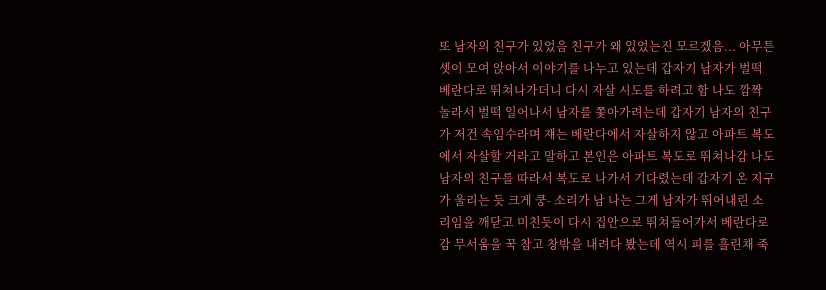또 남자의 친구가 있었음 친구가 왜 있었는진 모르겠음... 아무튼 셋이 모여 앉아서 이야기를 나누고 있는데 갑자기 남자가 벌떡 베란다로 뛰쳐나가더니 다시 자살 시도를 하려고 함 나도 깜짝 놀라서 벌떡 일어나서 남자를 쫓아가려는데 갑자기 남자의 친구가 저건 속임수라며 쟤는 베란다에서 자살하지 않고 아파트 복도에서 자살할 거라고 말하고 본인은 아파트 복도로 뛰쳐나감 나도 남자의 친구를 따라서 복도로 나가서 기다렸는데 갑자기 온 지구가 울리는 듯 크게 쿵- 소리가 남 나는 그게 남자가 뛰어내린 소리임을 깨닫고 미친듯이 다시 집안으로 뛰쳐들어가서 베란다로 감 무서움을 꾹 참고 창밖을 내려다 봤는데 역시 피를 흘린채 죽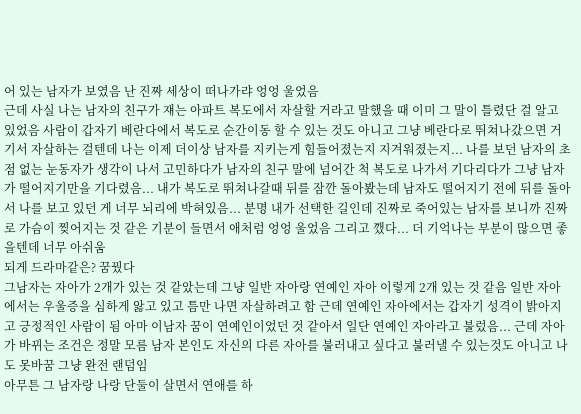어 있는 남자가 보였음 난 진짜 세상이 떠나가랴 엉엉 울었음
근데 사실 나는 남자의 친구가 쟤는 아파트 복도에서 자살할 거라고 말했을 때 이미 그 말이 틀렸단 걸 알고 있었음 사람이 갑자기 베란다에서 복도로 순간이동 할 수 있는 것도 아니고 그냥 베란다로 뛰쳐나갔으면 거기서 자살하는 걸텐데 나는 이제 더이상 남자를 지키는게 힘들어졌는지 지겨워졌는지... 나를 보던 남자의 초점 없는 눈동자가 생각이 나서 고민하다가 남자의 친구 말에 넘어간 척 복도로 나가서 기다리다가 그냥 남자가 떨어지기만을 기다렸음... 내가 복도로 뛰쳐나갈때 뒤를 잠깐 돌아봤는데 남자도 떨어지기 전에 뒤를 돌아서 나를 보고 있던 게 너무 뇌리에 박혀있음... 분명 내가 선택한 길인데 진짜로 죽어있는 남자를 보니까 진짜로 가슴이 찢어지는 것 같은 기분이 들면서 애처럼 엉엉 울었음 그리고 깼다... 더 기억나는 부분이 많으면 좋을텐데 너무 아쉬움
되게 드라마같은? 꿈꿨다
그남자는 자아가 2개가 있는 것 같았는데 그냥 일반 자아랑 연예인 자아 이렇게 2개 있는 것 같음 일반 자아에서는 우울증을 심하게 앓고 있고 틈만 나면 자살하려고 함 근데 연예인 자아에서는 갑자기 성격이 밝아지고 긍정적인 사람이 됨 아마 이남자 꿈이 연예인이었던 것 같아서 일단 연예인 자아라고 불렀음... 근데 자아가 바뀌는 조건은 정말 모름 남자 본인도 자신의 다른 자아를 불러내고 싶다고 불러낼 수 있는것도 아니고 나도 못바꿈 그냥 완전 랜덤임
아무튼 그 남자랑 나랑 단둘이 살면서 연애를 하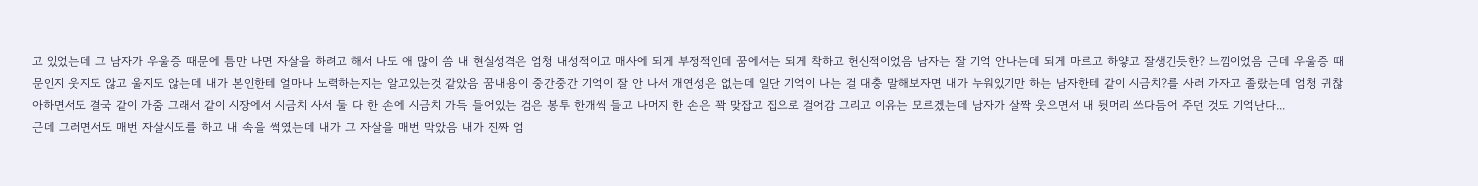고 있었는데 그 남자가 우울증 때문에 틈만 나면 자살을 하려고 해서 나도 애 많이 씀 내 현실성격은 엄청 내성적이고 매사에 되게 부정적인데 꿈에서는 되게 착하고 헌신적이었음 남자는 잘 기억 안나는데 되게 마르고 하얗고 잘생긴듯한? 느낌이었음 근데 우울증 때문인지 웃지도 않고 울지도 않는데 내가 본인한테 얼마나 노력하는지는 알고있는것 같았음 꿈내용이 중간중간 기억이 잘 안 나서 개연성은 없는데 일단 기억이 나는 걸 대충 말해보자면 내가 누워있기만 하는 남자한테 같이 시금치?를 사러 가자고 졸랐는데 엄청 귀찮아하면서도 결국 같이 가줌 그래서 같이 시장에서 시금치 사서 둘 다 한 손에 시금치 가득 들어있는 검은 봉투 한개씩 들고 나머지 한 손은 꽉 맞잡고 집으로 걸어감 그리고 이유는 모르겠는데 남자가 살짝 웃으면서 내 뒷머리 쓰다듬어 주던 것도 기억난다...
근데 그러면서도 매번 자살시도를 하고 내 속을 썩였는데 내가 그 자살을 매번 막았음 내가 진짜 엄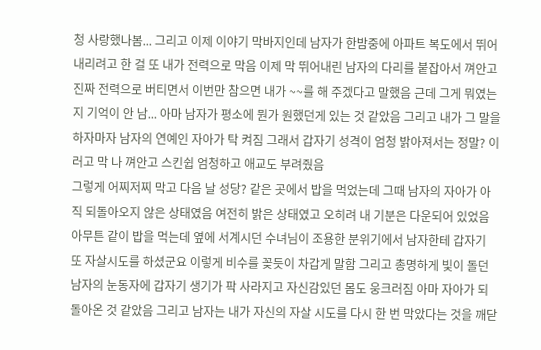청 사랑했나봄... 그리고 이제 이야기 막바지인데 남자가 한밤중에 아파트 복도에서 뛰어내리려고 한 걸 또 내가 전력으로 막음 이제 막 뛰어내린 남자의 다리를 붙잡아서 껴안고 진짜 전력으로 버티면서 이번만 참으면 내가 ~~를 해 주겠다고 말했음 근데 그게 뭐였는지 기억이 안 남... 아마 남자가 평소에 뭔가 원했던게 있는 것 같았음 그리고 내가 그 말을 하자마자 남자의 연예인 자아가 탁 켜짐 그래서 갑자기 성격이 엄청 밝아져서는 정말? 이러고 막 나 껴안고 스킨쉽 엄청하고 애교도 부려줬음
그렇게 어찌저찌 막고 다음 날 성당? 같은 곳에서 밥을 먹었는데 그때 남자의 자아가 아직 되돌아오지 않은 상태였음 여전히 밝은 상태였고 오히려 내 기분은 다운되어 있었음 아무튼 같이 밥을 먹는데 옆에 서계시던 수녀님이 조용한 분위기에서 남자한테 갑자기 또 자살시도를 하셨군요 이렇게 비수를 꽂듯이 차갑게 말함 그리고 총명하게 빛이 돌던 남자의 눈동자에 갑자기 생기가 팍 사라지고 자신감있던 몸도 웅크러짐 아마 자아가 되돌아온 것 같았음 그리고 남자는 내가 자신의 자살 시도를 다시 한 번 막았다는 것을 깨닫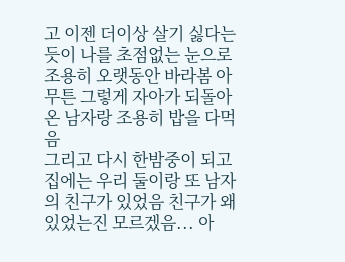고 이젠 더이상 살기 싫다는 듯이 나를 초점없는 눈으로 조용히 오랫동안 바라봄 아무튼 그렇게 자아가 되돌아온 남자랑 조용히 밥을 다먹음
그리고 다시 한밤중이 되고 집에는 우리 둘이랑 또 남자의 친구가 있었음 친구가 왜 있었는진 모르겠음... 아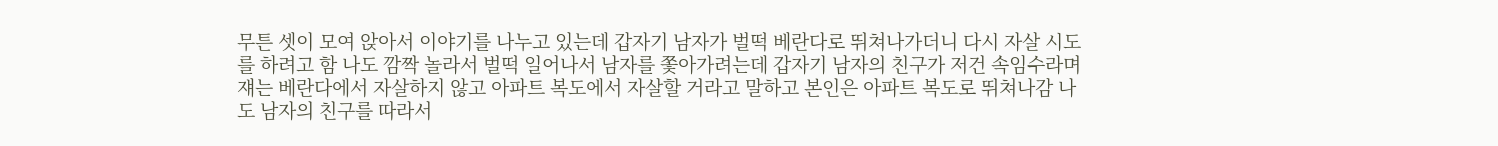무튼 셋이 모여 앉아서 이야기를 나누고 있는데 갑자기 남자가 벌떡 베란다로 뛰쳐나가더니 다시 자살 시도를 하려고 함 나도 깜짝 놀라서 벌떡 일어나서 남자를 쫓아가려는데 갑자기 남자의 친구가 저건 속임수라며 쟤는 베란다에서 자살하지 않고 아파트 복도에서 자살할 거라고 말하고 본인은 아파트 복도로 뛰쳐나감 나도 남자의 친구를 따라서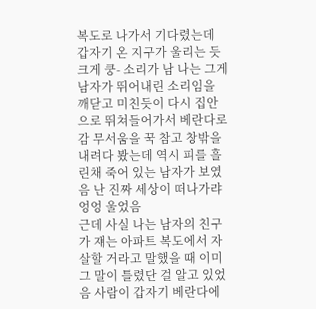복도로 나가서 기다렸는데 갑자기 온 지구가 울리는 듯 크게 쿵- 소리가 남 나는 그게 남자가 뛰어내린 소리임을 깨닫고 미친듯이 다시 집안으로 뛰쳐들어가서 베란다로 감 무서움을 꾹 참고 창밖을 내려다 봤는데 역시 피를 흘린채 죽어 있는 남자가 보였음 난 진짜 세상이 떠나가랴 엉엉 울었음
근데 사실 나는 남자의 친구가 쟤는 아파트 복도에서 자살할 거라고 말했을 때 이미 그 말이 틀렸단 걸 알고 있었음 사람이 갑자기 베란다에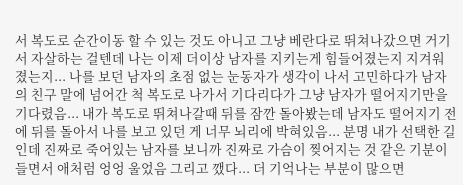서 복도로 순간이동 할 수 있는 것도 아니고 그냥 베란다로 뛰쳐나갔으면 거기서 자살하는 걸텐데 나는 이제 더이상 남자를 지키는게 힘들어졌는지 지겨워졌는지... 나를 보던 남자의 초점 없는 눈동자가 생각이 나서 고민하다가 남자의 친구 말에 넘어간 척 복도로 나가서 기다리다가 그냥 남자가 떨어지기만을 기다렸음... 내가 복도로 뛰쳐나갈때 뒤를 잠깐 돌아봤는데 남자도 떨어지기 전에 뒤를 돌아서 나를 보고 있던 게 너무 뇌리에 박혀있음... 분명 내가 선택한 길인데 진짜로 죽어있는 남자를 보니까 진짜로 가슴이 찢어지는 것 같은 기분이 들면서 애처럼 엉엉 울었음 그리고 깼다... 더 기억나는 부분이 많으면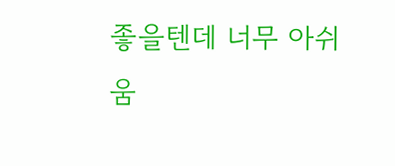좋을텐데 너무 아쉬움